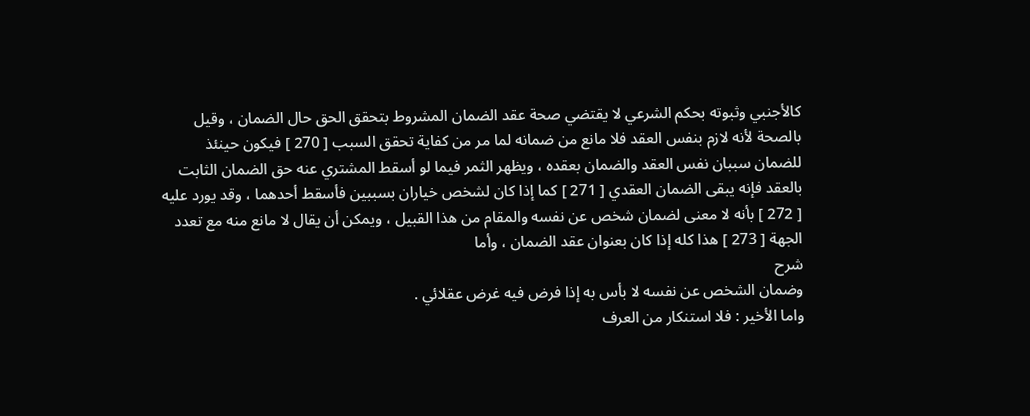كالأجنبي وثبوته بحكم الشرعي لا يقتضي صحة عقد الضمان المشروط بتحقق الحق حال الضمان ، وقيل بالصحة لأنه لازم بنفس العقد فلا مانع من ضمانه لما مر من كفاية تحقق السبب [ 270 ] فيكون حينئذ للضمان سببان نفس العقد والضمان بعقده ، ويظهر الثمر فيما لو أسقط المشتري عنه حق الضمان الثابت بالعقد فإنه يبقى الضمان العقدي [ 271 ] كما إذا كان لشخص خياران بسببين فأسقط أحدهما ، وقد يورد عليه [ 272 ] بأنه لا معنى لضمان شخص عن نفسه والمقام من هذا القبيل ، ويمكن أن يقال لا مانع منه مع تعدد الجهة [ 273 ] هذا كله إذا كان بعنوان عقد الضمان ، وأما
شرح
وضمان الشخص عن نفسه لا بأس به إذا فرض فيه غرض عقلائي .
واما الأخير : فلا استنكار من العرف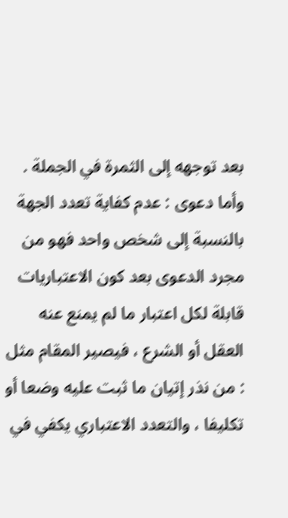بعد توجهه إلى الثمرة في الجملة .
وأما دعوى : عدم كفاية تعدد الجهة بالنسبة إلى شخص واحد فهو من مجرد الدعوى بعد كون الاعتباريات قابلة لكل اعتبار ما لم يمنع عنه العقل أو الشرع ، فيصير المقام مثل : من نذر إتيان ما ثبت عليه وضعا أو تكليفا ، والتعدد الاعتباري يكفي في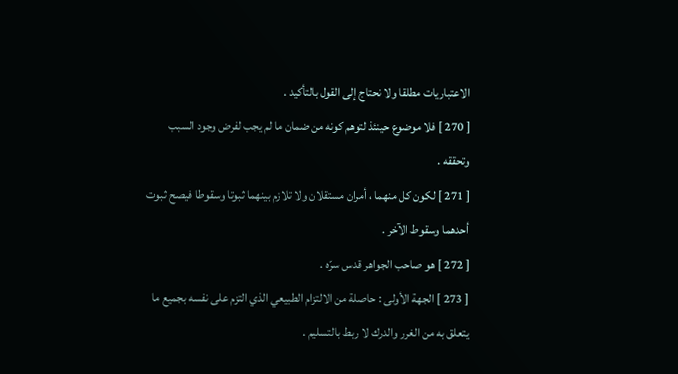الاعتباريات مطلقا ولا نحتاج إلى القول بالتأكيد .
[ 270 ] فلا موضوع حينئذ لتوهم كونه من ضمان ما لم يجب لفرض وجود السبب وتحققه .
[ 271 ] لكون كل منهما ، أمران مستقلان ولا تلازم بينهما ثبوتا وسقوطا فيصح ثبوت أحدهما وسقوط الآخر .
[ 272 ] هو صاحب الجواهر قدس سرّه .
[ 273 ] الجهة الأولى : حاصلة من الالتزام الطبيعي الذي التزم على نفسه بجميع ما يتعلق به من الغرر والدرك لا ربط بالتسليم .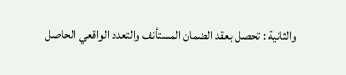والثانية : تحصل بعقد الضمان المستأنف والتعدد الواقعي الحاصل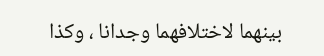بينهما لاختلافهما وجدانا ، وكذا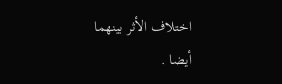اختلاف الأثر بينهما أيضا .